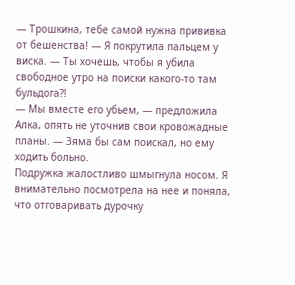— Трошкина, тебе самой нужна прививка от бешенства! — Я покрутила пальцем у виска. — Ты хочешь, чтобы я убила свободное утро на поиски какого-то там бульдога?!
— Мы вместе его убьем, — предложила Алка, опять не уточнив свои кровожадные планы. — Зяма бы сам поискал, но ему ходить больно.
Подружка жалостливо шмыгнула носом. Я внимательно посмотрела на нее и поняла, что отговаривать дурочку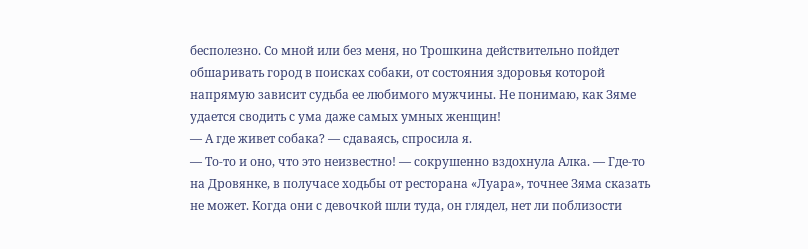бесполезно. Со мной или без меня, но Трошкина действительно пойдет обшаривать город в поисках собаки, от состояния здоровья которой напрямую зависит судьба ее любимого мужчины. Не понимаю, как Зяме удается сводить с ума даже самых умных женщин!
— А где живет собака? — сдаваясь, спросила я.
— То-то и оно, что это неизвестно! — сокрушенно вздохнула Алка. — Где-то на Дровянке, в получасе ходьбы от ресторана «Луара», точнее Зяма сказать не может. Когда они с девочкой шли туда, он глядел, нет ли поблизости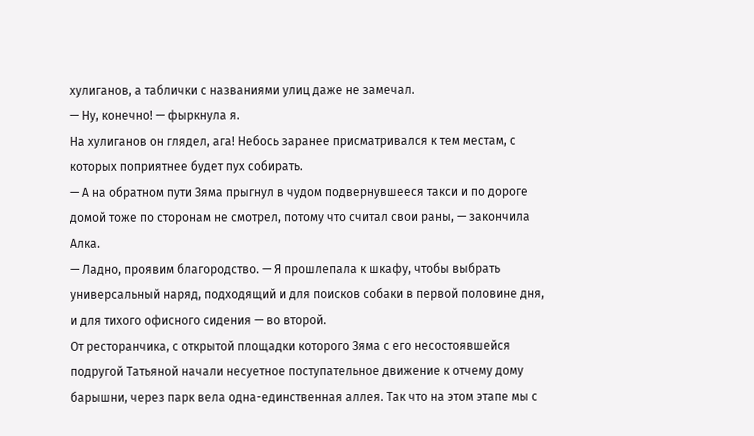хулиганов, а таблички с названиями улиц даже не замечал.
— Ну, конечно! — фыркнула я.
На хулиганов он глядел, ага! Небось заранее присматривался к тем местам, с которых поприятнее будет пух собирать.
— А на обратном пути Зяма прыгнул в чудом подвернувшееся такси и по дороге домой тоже по сторонам не смотрел, потому что считал свои раны, — закончила Алка.
— Ладно, проявим благородство. — Я прошлепала к шкафу, чтобы выбрать универсальный наряд, подходящий и для поисков собаки в первой половине дня, и для тихого офисного сидения — во второй.
От ресторанчика, с открытой площадки которого Зяма с его несостоявшейся подругой Татьяной начали несуетное поступательное движение к отчему дому барышни, через парк вела одна-единственная аллея. Так что на этом этапе мы с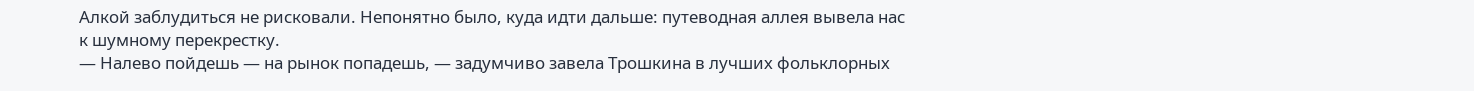Алкой заблудиться не рисковали. Непонятно было, куда идти дальше: путеводная аллея вывела нас к шумному перекрестку.
— Налево пойдешь — на рынок попадешь, — задумчиво завела Трошкина в лучших фольклорных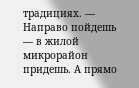традициях. — Направо пойдешь — в жилой микрорайон придешь. А прямо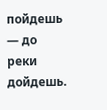пойдешь — до реки дойдешь.